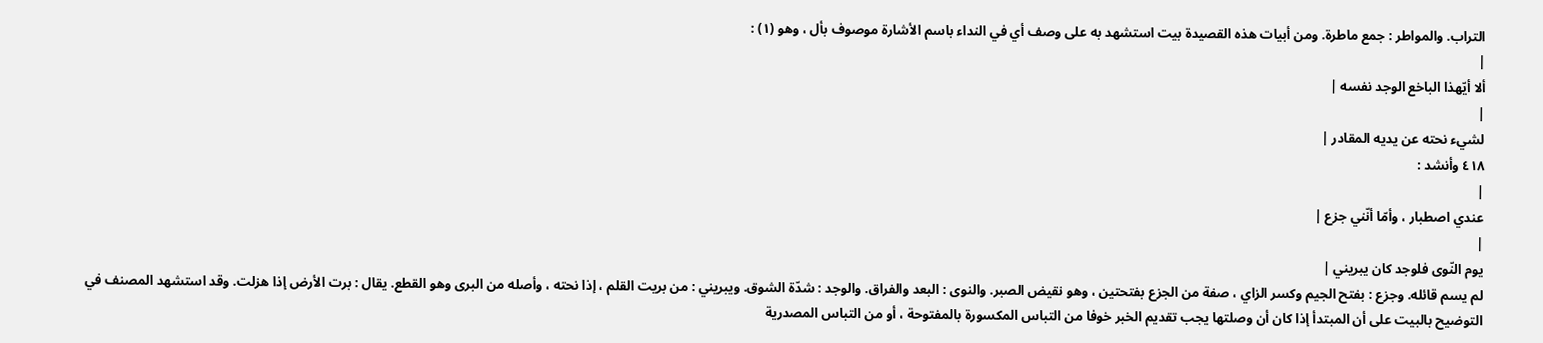التراب. والمواطر : جمع ماطرة. ومن أبيات هذه القصيدة بيت استشهد به على وصف أي في النداء باسم الأشارة موصوف بأل ، وهو (١) :
|
ألا أيّهذا الباخع الوجد نفسه |
|
لشيء نحته عن يديه المقادر |
٤١٨ وأنشد :
|
عندي اصطبار ، وأمّا أنّني جزع |
|
يوم النّوى فلوجد كان يبريني |
لم يسم قائله. وجزع : بفتح الجيم وكسر الزاي ، صفة من الجزع بفتحتين ، وهو نقيض الصبر. والنوى : البعد والفراق. والوجد : شدّة الشوق. ويبريني : من بريت القلم ، إذا نحته ، وأصله من البرى وهو القطع. يقال : برت الأرض إذا هزلت. وقد استشهد المصنف في التوضيح بالبيت على أن المبتدأ إذا كان أن وصلتها يجب تقديم الخبر خوفا من التباس المكسورة بالمفتوحة ، أو من التباس المصدرية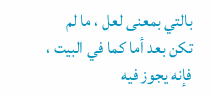بالتي بمعنى لعل ، ما لم تكن بعد أما كما في البيت ، فإنه يجوز فيه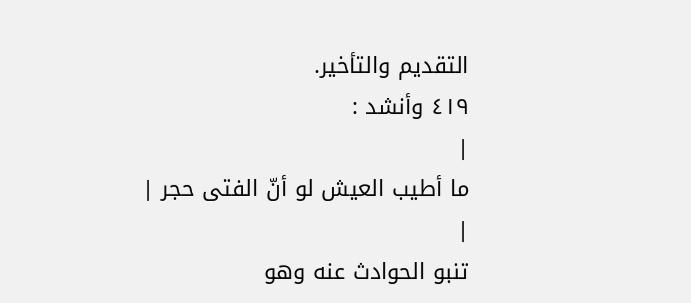التقديم والتأخير.
٤١٩ وأنشد :
|
ما أطيب العيش لو أنّ الفتى حجر |
|
تنبو الحوادث عنه وهو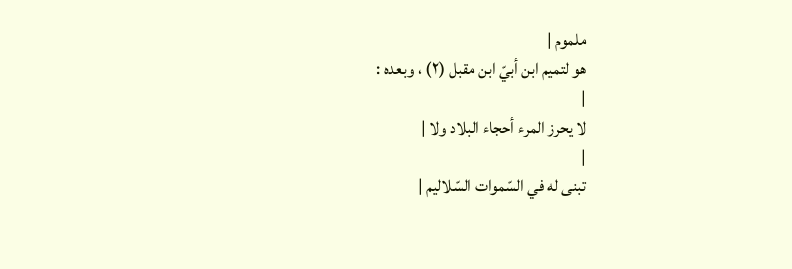ملموم |
هو لتميم ابن أبيّ ابن مقبل (٢) ، وبعده :
|
لا يحرز المرء أحجاء البلاد ولا |
|
تبنى له في السّموات السّلاليم |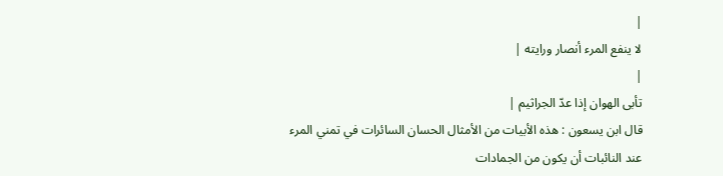|
لا ينفع المرء أنصار ورايته |
|
تأبى الهوان إذا عدّ الجراثيم |
قال ابن يسعون : هذه الأبيات من الأمثال الحسان السائرات في تمني المرء عند النائبات أن يكون من الجمادات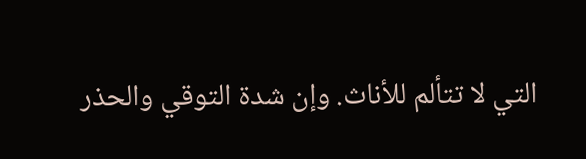التي لا تتألم للأناث. وإن شدة التوقي والحذر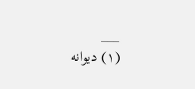___
(١) ديوانه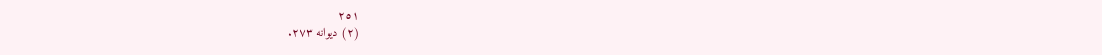٢٥١
(٢) ديوانه ٢٧٣.